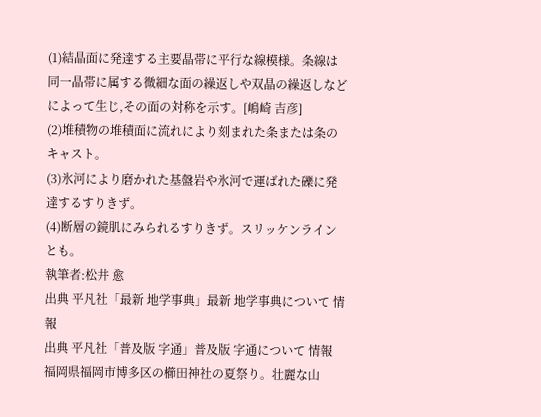(1)結晶面に発達する主要晶帯に平行な線模様。条線は同一晶帯に属する微細な面の繰返しや双晶の繰返しなどによって生じ,その面の対称を示す。[嶋崎 吉彦]
(2)堆積物の堆積面に流れにより刻まれた条または条のキャスト。
(3)氷河により磨かれた基盤岩や氷河で運ばれた礫に発達するすりきず。
(4)断層の鏡肌にみられるすりきず。スリッケンラインとも。
執筆者:松井 愈
出典 平凡社「最新 地学事典」最新 地学事典について 情報
出典 平凡社「普及版 字通」普及版 字通について 情報
福岡県福岡市博多区の櫛田神社の夏祭り。壮麗な山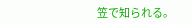笠で知られる。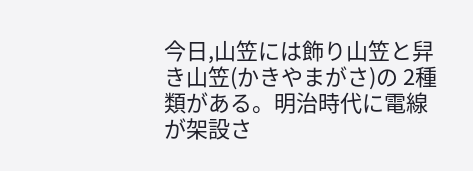今日,山笠には飾り山笠と舁き山笠(かきやまがさ)の 2種類がある。明治時代に電線が架設さ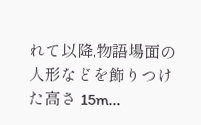れて以降,物語場面の人形などを飾りつけた高さ 15m...